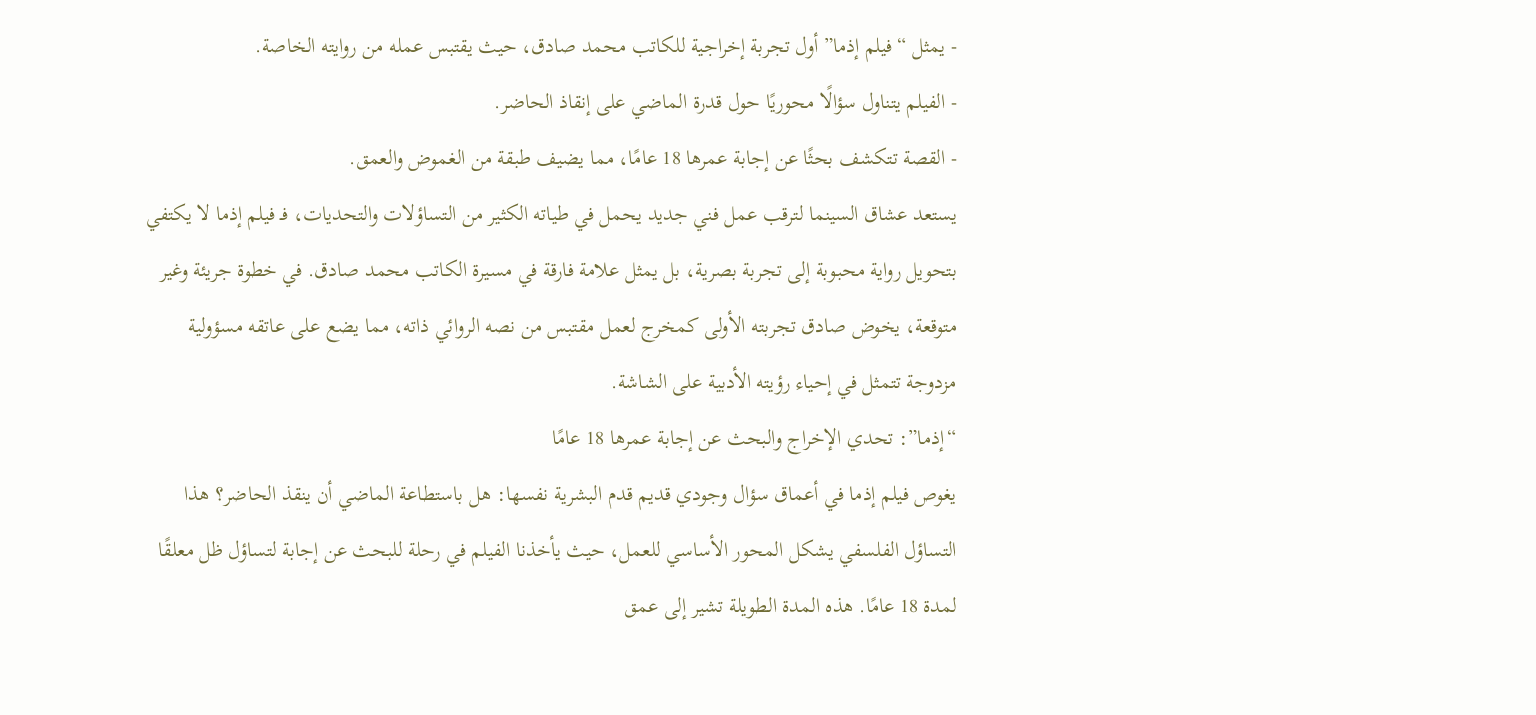- يمثل “فيلم إذما” أول تجربة إخراجية للكاتب محمد صادق، حيث يقتبس عمله من روايته الخاصة.
- الفيلم يتناول سؤالًا محوريًا حول قدرة الماضي على إنقاذ الحاضر.
- القصة تتكشف بحثًا عن إجابة عمرها 18 عامًا، مما يضيف طبقة من الغموض والعمق.
يستعد عشاق السينما لترقب عمل فني جديد يحمل في طياته الكثير من التساؤلات والتحديات، فـ فيلم إذما لا يكتفي بتحويل رواية محبوبة إلى تجربة بصرية، بل يمثل علامة فارقة في مسيرة الكاتب محمد صادق. في خطوة جريئة وغير متوقعة، يخوض صادق تجربته الأولى كمخرج لعمل مقتبس من نصه الروائي ذاته، مما يضع على عاتقه مسؤولية مزدوجة تتمثل في إحياء رؤيته الأدبية على الشاشة.
“إذما”: تحدي الإخراج والبحث عن إجابة عمرها 18 عامًا
يغوص فيلم إذما في أعماق سؤال وجودي قديم قدم البشرية نفسها: هل باستطاعة الماضي أن ينقذ الحاضر؟ هذا التساؤل الفلسفي يشكل المحور الأساسي للعمل، حيث يأخذنا الفيلم في رحلة للبحث عن إجابة لتساؤل ظل معلقًا لمدة 18 عامًا. هذه المدة الطويلة تشير إلى عمق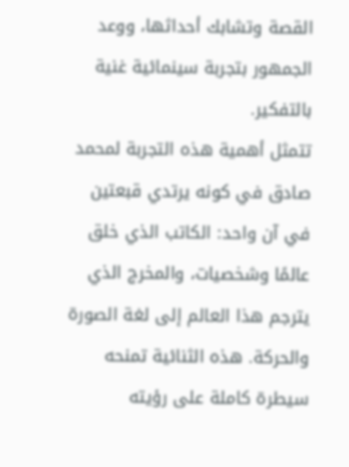القصة وتشابك أحداثها، ووعد الجمهور بتجربة سينمائية غنية بالتفكير.
تتمثل أهمية هذه التجربة لمحمد صادق في كونه يرتدي قبعتين في آن واحد: الكاتب الذي خلق عالمًا وشخصيات، والمخرج الذي يترجم هذا العالم إلى لغة الصورة والحركة. هذه الثنائية تمنحه سيطرة كاملة على رؤيته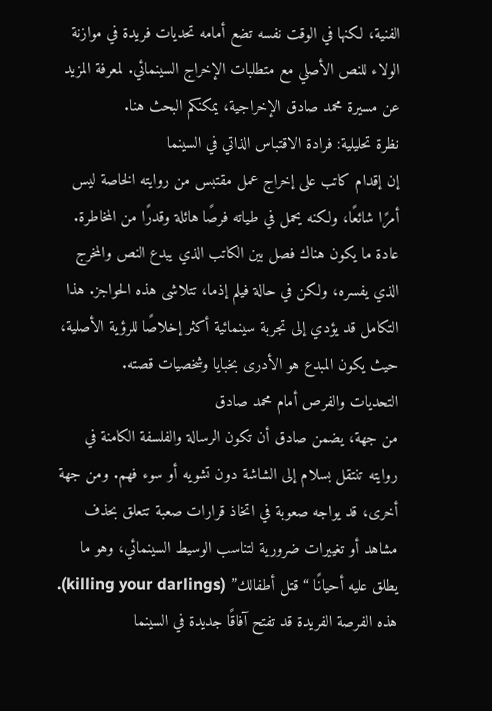الفنية، لكنها في الوقت نفسه تضع أمامه تحديات فريدة في موازنة الولاء للنص الأصلي مع متطلبات الإخراج السينمائي. لمعرفة المزيد عن مسيرة محمد صادق الإخراجية، يمكنكم البحث هنا.
نظرة تحليلية: فرادة الاقتباس الذاتي في السينما
إن إقدام كاتب على إخراج عمل مقتبس من روايته الخاصة ليس أمرًا شائعًا، ولكنه يحمل في طياته فرصًا هائلة وقدرًا من المخاطرة. عادة ما يكون هناك فصل بين الكاتب الذي يبدع النص والمخرج الذي يفسره، ولكن في حالة فيلم إذما، تتلاشى هذه الحواجز. هذا التكامل قد يؤدي إلى تجربة سينمائية أكثر إخلاصًا للرؤية الأصلية، حيث يكون المبدع هو الأدرى بخبايا وشخصيات قصته.
التحديات والفرص أمام محمد صادق
من جهة، يضمن صادق أن تكون الرسالة والفلسفة الكامنة في روايته تنتقل بسلام إلى الشاشة دون تشويه أو سوء فهم. ومن جهة أخرى، قد يواجه صعوبة في اتخاذ قرارات صعبة تتعلق بحذف مشاهد أو تغييرات ضرورية لتناسب الوسيط السينمائي، وهو ما يطلق عليه أحيانًا “قتل أطفالك” (killing your darlings). هذه الفرصة الفريدة قد تفتح آفاقًا جديدة في السينما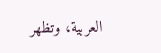العربية، وتظهر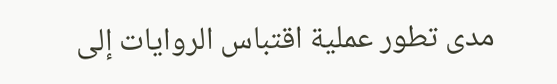مدى تطور عملية اقتباس الروايات إلى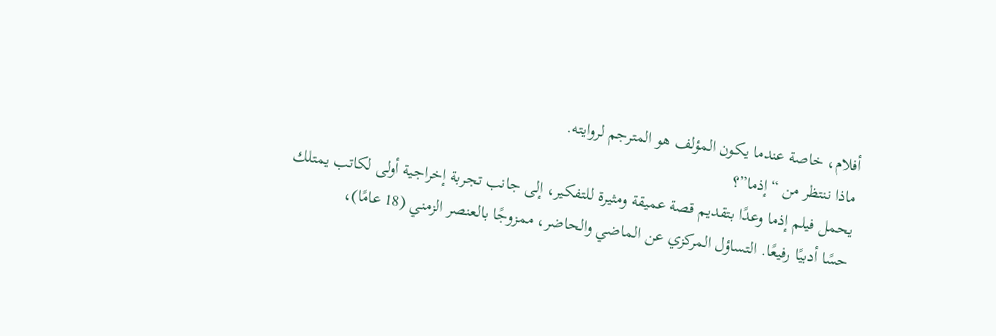أفلام، خاصة عندما يكون المؤلف هو المترجم لروايته.
ماذا ننتظر من “إذما”؟
يحمل فيلم إذما وعدًا بتقديم قصة عميقة ومثيرة للتفكير، إلى جانب تجربة إخراجية أولى لكاتب يمتلك حسًا أدبيًا رفيعًا. التساؤل المركزي عن الماضي والحاضر، ممزوجًا بالعنصر الزمني (18 عامًا)،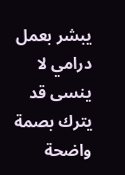يبشر بعمل درامي لا ينسى قد يترك بصمة واضحة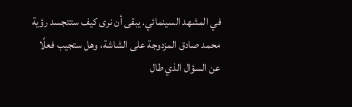في المشهد السينمائي. يبقى أن نرى كيف ستتجسد رؤية محمد صادق المزدوجة على الشاشة، وهل ستجيب فعلًا عن السؤال الذي طال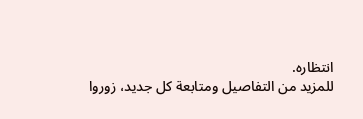انتظاره.
للمزيد من التفاصيل ومتابعة كل جديد، زوروا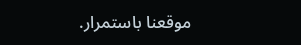موقعنا باستمرار.